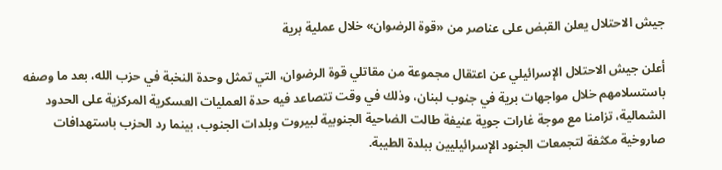جيش الاحتلال يعلن القبض على عناصر من «قوة الرضوان» خلال عملية برية

أعلن جيش الاحتلال الإسرائيلي عن اعتقال مجموعة من مقاتلي قوة الرضوان، التي تمثل وحدة النخبة في حزب الله، بعد ما وصفه باستسلامهم خلال مواجهات برية في جنوب لبنان، وذلك في وقت تتصاعد فيه حدة العمليات العسكرية المركزية على الحدود الشمالية، تزامنا مع موجة غارات جوية عنيفة طالت الضاحية الجنوبية لبيروت وبلدات الجنوب، بينما رد الحزب باستهدافات صاروخية مكثفة لتجمعات الجنود الإسرائيليين ببلدة الطيبة.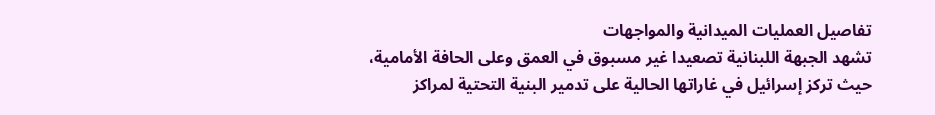تفاصيل العمليات الميدانية والمواجهات
تشهد الجبهة اللبنانية تصعيدا غير مسبوق في العمق وعلى الحافة الأمامية، حيث تركز إسرائيل في غاراتها الحالية على تدمير البنية التحتية لمراكز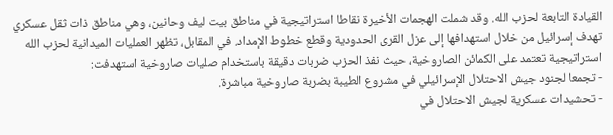القيادة التابعة لحزب الله. وقد شملت الهجمات الأخيرة نقاطا استراتيجية في مناطق بيت ليف وحانين، وهي مناطق ذات ثقل عسكري تهدف إسرائيل من خلال استهدافها إلى عزل القرى الحدودية وقطع خطوط الإمداد. في المقابل، تظهر العمليات الميدانية لحزب الله استراتيجية تعتمد على الكمائن الصاروخية، حيث نفذ الحزب ضربات دقيقة باستخدام صليات صاروخية استهدفت:
- تجمعا لجنود جيش الاحتلال الإسرائيلي في مشروع الطيبة بضربة صاروخية مباشرة.
- تحشيدات عسكرية لجيش الاحتلال في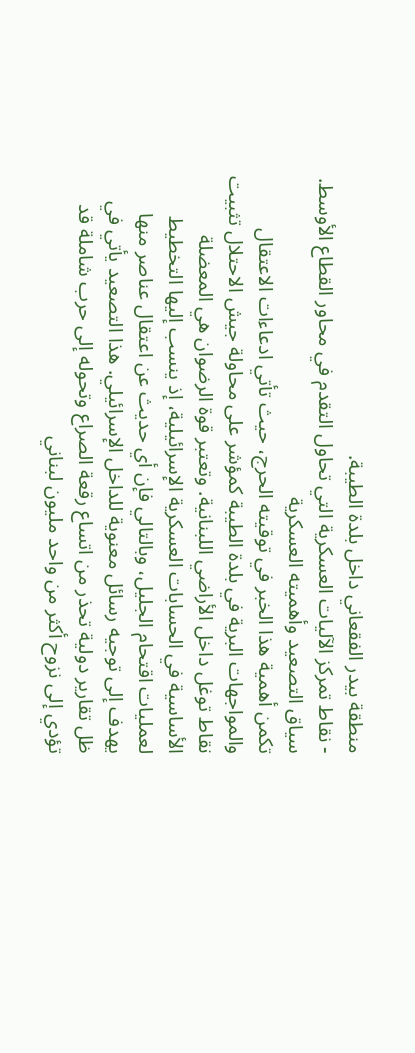منطقة بيدر الفقعاني داخل بلدة الطيبة.
- نقاط تمركز الآليات العسكرية التي تحاول التقدم في محاور القطاع الأوسط.
سياق التصعيد وأهميته العسكرية
تكمن أهمية هذا الخبر في توقيته الحرج، حيث تأتي ادعاءات الاعتقال والمواجهات البرية في بلدة الطيبة كمؤشر على محاولة جيش الاحتلال تثبيت نقاط توغل داخل الأراضي اللبنانية. وتعتبر قوة الرضوان هي المعضلة الأساسية في الحسابات العسكرية الإسرائيلية، إذ ينسب إليها التخطيط لعمليات اقتحام الجليل، وبالتالي فإن أي حديث عن اعتقال عناصر منها يهدف إلى توجيه رسائل معنوية للداخل الإسرائيلي. هذا التصعيد يأتي في ظل تقارير دولية تحذر من اتساع رقعة الصراع وتحوله إلى حرب شاملة قد تؤدي إلى نزوح أكثر من واحد مليون لبناني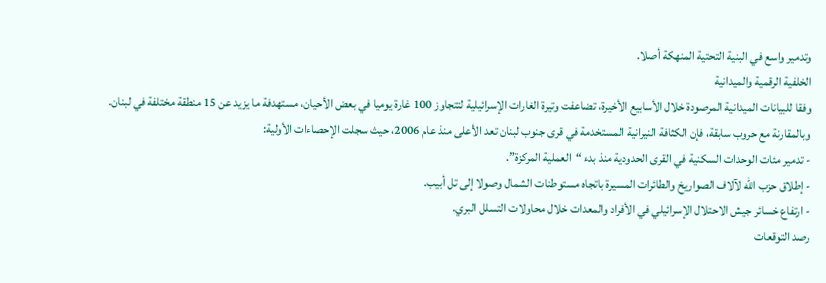وتدمير واسع في البنية التحتية المنهكة أصلا.
الخلفية الرقمية والميدانية
وفقا للبيانات الميدانية المرصودة خلال الأسابيع الأخيرة، تضاعفت وتيرة الغارات الإسرائيلية لتتجاوز 100 غارة يوميا في بعض الأحيان، مستهدفة ما يزيد عن 15 منطقة مختلفة في لبنان. وبالمقارنة مع حروب سابقة، فإن الكثافة النيرانية المستخدمة في قرى جنوب لبنان تعد الأعلى منذ عام 2006، حيث سجلت الإحصاءات الأولية:
- تدمير مئات الوحدات السكنية في القرى الحدودية منذ بدء “العملية المركزة”.
- إطلاق حزب الله لآلاف الصواريخ والطائرات المسيرة باتجاه مستوطنات الشمال وصولا إلى تل أبيب.
- ارتفاع خسائر جيش الاحتلال الإسرائيلي في الأفراد والمعدات خلال محاولات التسلل البري.
رصد التوقعات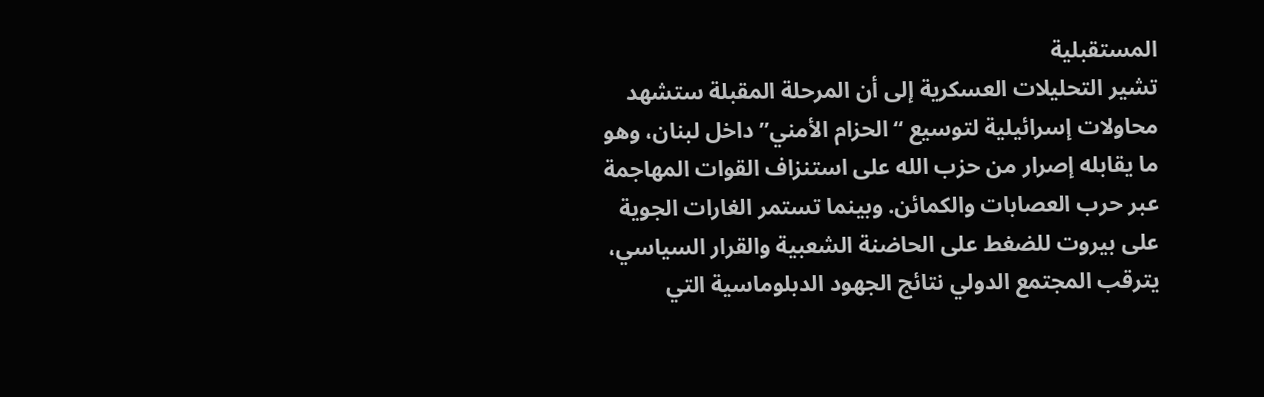المستقبلية
تشير التحليلات العسكرية إلى أن المرحلة المقبلة ستشهد محاولات إسرائيلية لتوسيع “الحزام الأمني” داخل لبنان، وهو ما يقابله إصرار من حزب الله على استنزاف القوات المهاجمة عبر حرب العصابات والكمائن. وبينما تستمر الغارات الجوية على بيروت للضغط على الحاضنة الشعبية والقرار السياسي، يترقب المجتمع الدولي نتائج الجهود الدبلوماسية التي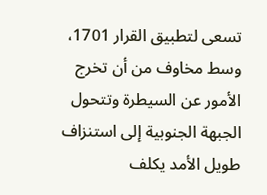تسعى لتطبيق القرار 1701، وسط مخاوف من أن تخرج الأمور عن السيطرة وتتحول الجبهة الجنوبية إلى استنزاف طويل الأمد يكلف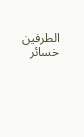الطرفين خسائر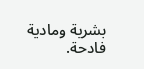بشرية ومادية فادحة.